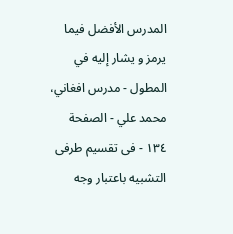المدرس الأفضل فيما يرمز و يشار إليه في المطول - مدرس افغاني، محمد علي - الصفحة ١٣٤ - فى تقسيم طرفى التشبيه باعتبار وجه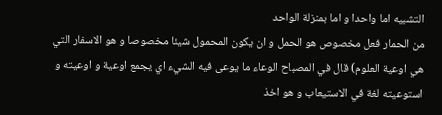التشبيه اما واحدا و اما بمنزلة الواحد
من الحمار فعل مخصوص هو الحمل و ان يكون المحمول شيئا مخصوصا و هو الاسفار التي هي اوعية العلوم) قال في المصباح الوعاء ما يوعى فيه الشيء اي يجمع اوعية و اوعيته و استوعيته لغة في الاستيعاب و هو اخذ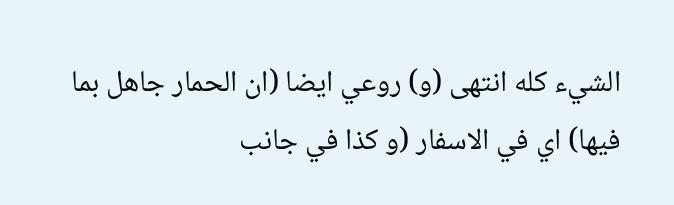الشيء كله انتهى (و) روعي ايضا (ان الحمار جاهل بما فيها) اي في الاسفار (و كذا في جانب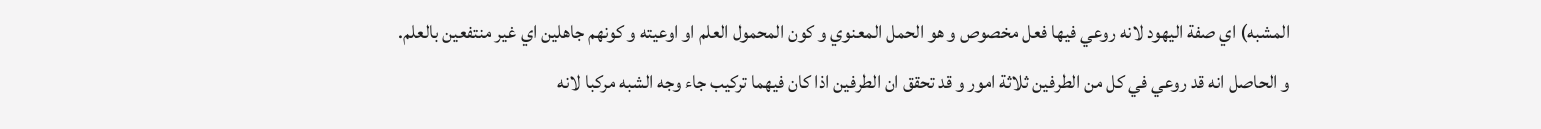المشبه) اي صفة اليهود لانه روعي فيها فعل مخصوص و هو الحمل المعنوي و كون المحمول العلم او اوعيته و كونهم جاهلين اي غير منتفعين بالعلم.
و الحاصل انه قد روعي في كل من الطرفين ثلاثة امور و قد تحقق ان الطرفين اذا كان فيهما تركيب جاء وجه الشبه مركبا لانه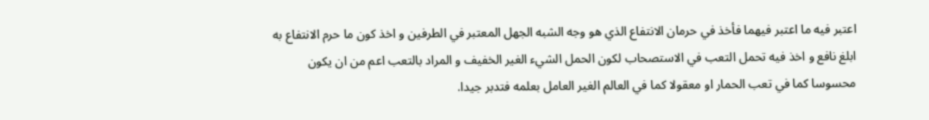اعتبر فيه ما اعتبر فيهما فأخذ في حرمان الانتفاع الذي هو وجه الشبه الجهل المعتبر في الطرفين و اخذ كون ما حرم الانتفاع به ابلغ نافع و اخذ فيه تحمل التعب في الاستصحاب لكون الحمل الشيء الغير الخفيف و المراد بالتعب اعم من ان يكون محسوسا كما في تعب الحمار او معقولا كما في العالم الغير العامل بعلمه فتدبر جيدا.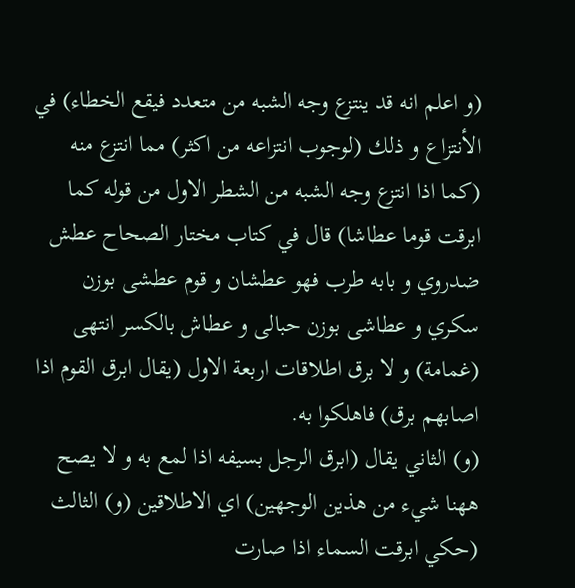(و اعلم انه قد ينتزع وجه الشبه من متعدد فيقع الخطاء) في الأنتزاع و ذلك (لوجوب انتزاعه من اكثر) مما انتزع منه (كما اذا انتزع وجه الشبه من الشطر الاول من قوله كما ابرقت قوما عطاشا) قال في كتاب مختار الصحاح عطش ضدروي و بابه طرب فهو عطشان و قوم عطشى بوزن سكري و عطاشى بوزن حبالى و عطاش بالكسر انتهى (غمامة) و لا برق اطلاقات اربعة الاول (يقال ابرق القوم اذا اصابهم برق) فاهلكوا به.
(و) الثاني يقال (ابرق الرجل بسيفه اذا لمع به و لا يصح ههنا شيء من هذين الوجهين) اي الاطلاقين (و) الثالث (حكي ابرقت السماء اذا صارت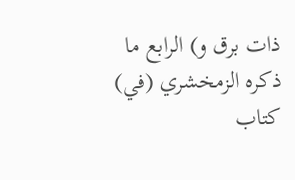ذات برق و) الرابع ما ذكره الزمخشري (في) كتاب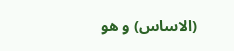(الاساس) و هو